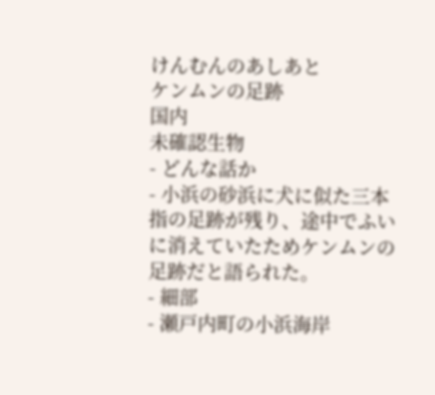けんむんのあしあと
ケンムンの足跡
国内
未確認生物
- どんな話か
- 小浜の砂浜に犬に似た三本指の足跡が残り、途中でふいに消えていたためケンムンの足跡だと語られた。
- 細部
- 瀬戸内町の小浜海岸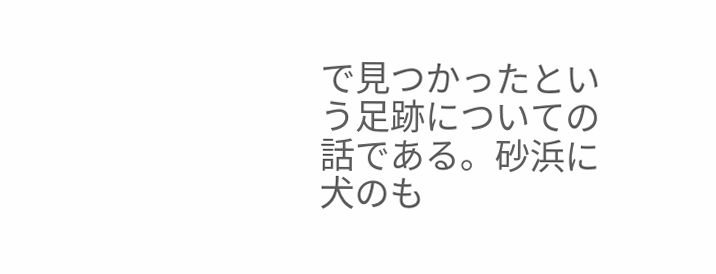で見つかったという足跡についての話である。砂浜に犬のも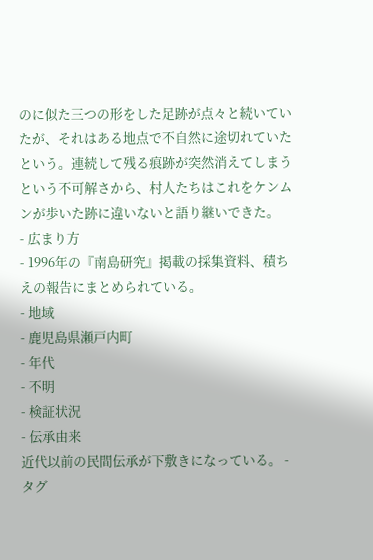のに似た三つの形をした足跡が点々と続いていたが、それはある地点で不自然に途切れていたという。連続して残る痕跡が突然消えてしまうという不可解さから、村人たちはこれをケンムンが歩いた跡に違いないと語り継いできた。
- 広まり方
- 1996年の『南島研究』掲載の採集資料、積ちえの報告にまとめられている。
- 地域
- 鹿児島県瀬戸内町
- 年代
- 不明
- 検証状況
- 伝承由来
近代以前の民間伝承が下敷きになっている。 - タグ